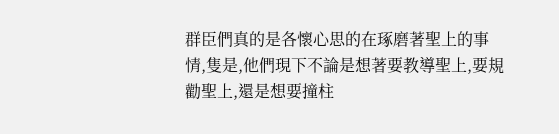群臣們真的是各懷心思的在琢磨著聖上的事情,隻是,他們現下不論是想著要教導聖上,要規勸聖上,還是想要撞柱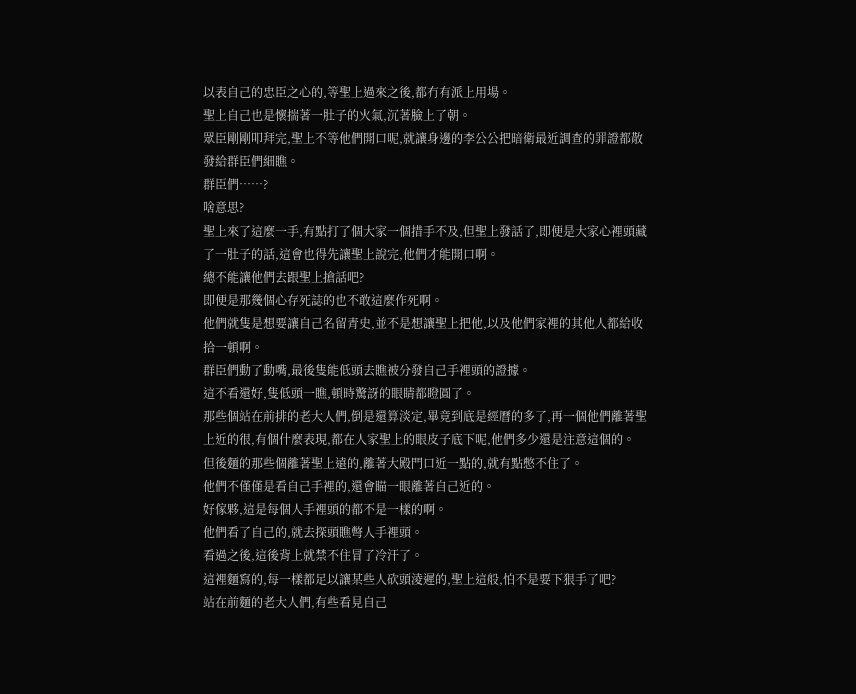以表自己的忠臣之心的,等聖上過來之後,都冇有派上用場。
聖上自己也是懷揣著一肚子的火氣,沉著臉上了朝。
眾臣剛剛叩拜完,聖上不等他們開口呢,就讓身邊的李公公把暗衛最近調查的罪證都散發給群臣們細瞧。
群臣們……?
啥意思?
聖上來了這麼一手,有點打了個大家一個措手不及,但聖上發話了,即便是大家心裡頭藏了一肚子的話,這會也得先讓聖上說完,他們才能開口啊。
總不能讓他們去跟聖上搶話吧?
即便是那幾個心存死誌的也不敢這麼作死啊。
他們就隻是想要讓自己名留青史,並不是想讓聖上把他,以及他們家裡的其他人都給收拾一頓啊。
群臣們動了動嘴,最後隻能低頭去瞧被分發自己手裡頭的證據。
這不看還好,隻低頭一瞧,頓時驚訝的眼睛都瞪圓了。
那些個站在前排的老大人們,倒是還算淡定,畢竟到底是經曆的多了,再一個他們離著聖上近的很,有個什麼表現,都在人家聖上的眼皮子底下呢,他們多少還是注意這個的。
但後麵的那些個離著聖上遠的,離著大殿門口近一點的,就有點憋不住了。
他們不僅僅是看自己手裡的,還會瞄一眼離著自己近的。
好傢夥,這是每個人手裡頭的都不是一樣的啊。
他們看了自己的,就去探頭瞧彆人手裡頭。
看過之後,這後背上就禁不住冒了冷汗了。
這裡麵寫的,每一樣都足以讓某些人砍頭淩遲的,聖上這般,怕不是要下狠手了吧?
站在前麵的老大人們,有些看見自己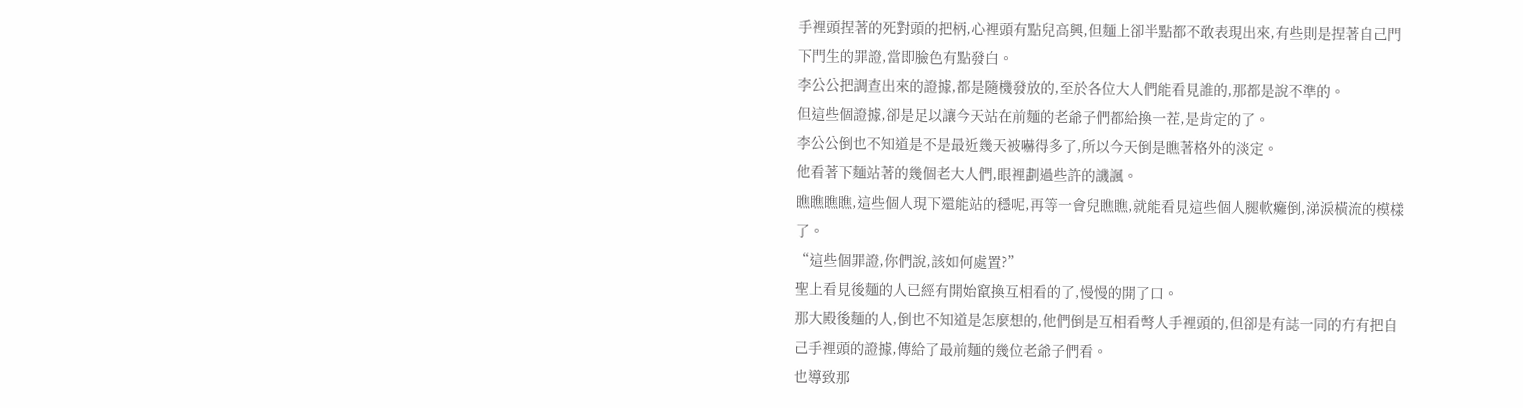手裡頭捏著的死對頭的把柄,心裡頭有點兒高興,但麵上卻半點都不敢表現出來,有些則是捏著自己門下門生的罪證,當即臉色有點發白。
李公公把調查出來的證據,都是隨機發放的,至於各位大人們能看見誰的,那都是說不準的。
但這些個證據,卻是足以讓今天站在前麵的老爺子們都給換一茬,是肯定的了。
李公公倒也不知道是不是最近幾天被嚇得多了,所以今天倒是瞧著格外的淡定。
他看著下麵站著的幾個老大人們,眼裡劃過些許的譏諷。
瞧瞧瞧瞧,這些個人現下還能站的穩呢,再等一會兒瞧瞧,就能看見這些個人腿軟癱倒,涕淚橫流的模樣了。
“這些個罪證,你們說,該如何處置?”
聖上看見後麵的人已經有開始竄換互相看的了,慢慢的開了口。
那大殿後麵的人,倒也不知道是怎麼想的,他們倒是互相看彆人手裡頭的,但卻是有誌一同的冇有把自己手裡頭的證據,傳給了最前麵的幾位老爺子們看。
也導致那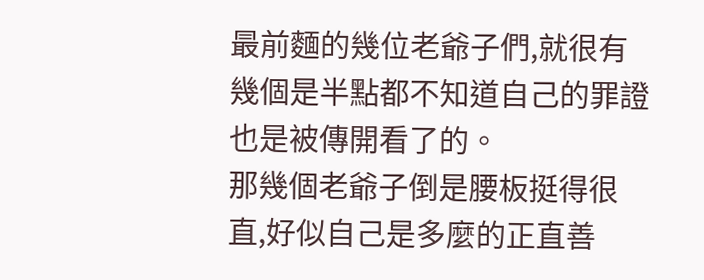最前麵的幾位老爺子們,就很有幾個是半點都不知道自己的罪證也是被傳開看了的。
那幾個老爺子倒是腰板挺得很直,好似自己是多麼的正直善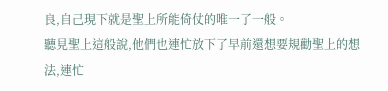良,自己現下就是聖上所能倚仗的唯一了一般。
聽見聖上這般說,他們也連忙放下了早前還想要規勸聖上的想法,連忙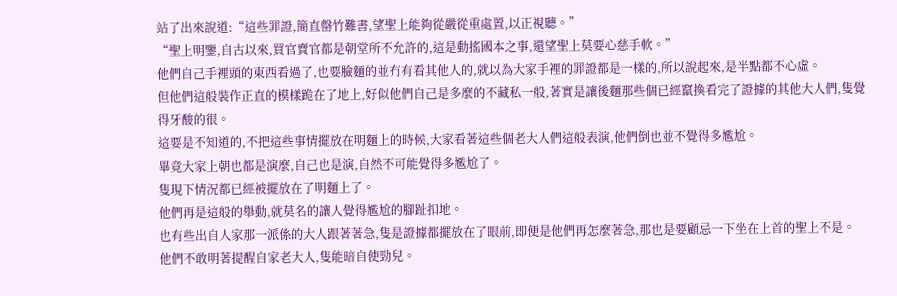站了出來說道:“這些罪證,簡直罄竹難書,望聖上能夠從嚴從重處置,以正視聽。”
“聖上明鑒,自古以來,買官賣官都是朝堂所不允許的,這是動搖國本之事,還望聖上莫要心慈手軟。”
他們自己手裡頭的東西看過了,也要臉麵的並冇有看其他人的,就以為大家手裡的罪證都是一樣的,所以說起來,是半點都不心虛。
但他們這般裝作正直的模樣跪在了地上,好似他們自己是多麼的不藏私一般,著實是讓後麵那些個已經竄換看完了證據的其他大人們,隻覺得牙酸的很。
這要是不知道的,不把這些事情擺放在明麵上的時候,大家看著這些個老大人們這般表演,他們倒也並不覺得多尷尬。
畢竟大家上朝也都是演麼,自己也是演,自然不可能覺得多尷尬了。
隻現下情況都已經被擺放在了明麵上了。
他們再是這般的舉動,就莫名的讓人覺得尷尬的腳趾扣地。
也有些出自人家那一派係的大人跟著著急,隻是證據都擺放在了眼前,即便是他們再怎麼著急,那也是要顧忌一下坐在上首的聖上不是。
他們不敢明著提醒自家老大人,隻能暗自使勁兒。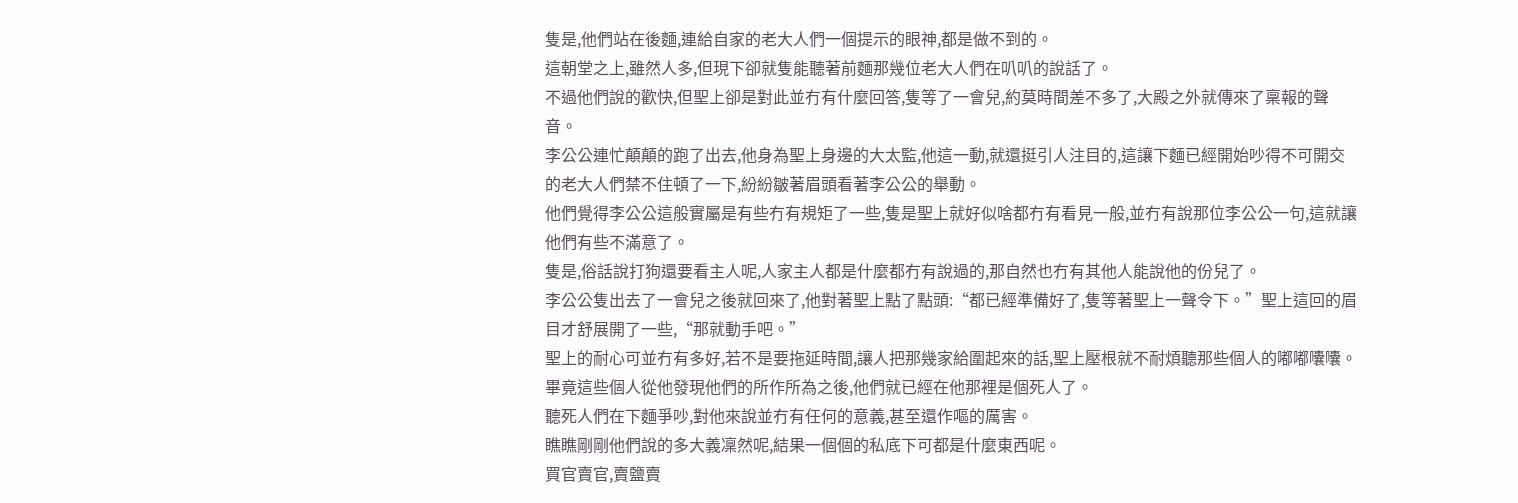隻是,他們站在後麵,連給自家的老大人們一個提示的眼神,都是做不到的。
這朝堂之上,雖然人多,但現下卻就隻能聽著前麵那幾位老大人們在叭叭的說話了。
不過他們說的歡快,但聖上卻是對此並冇有什麼回答,隻等了一會兒,約莫時間差不多了,大殿之外就傳來了稟報的聲音。
李公公連忙顛顛的跑了出去,他身為聖上身邊的大太監,他這一動,就還挺引人注目的,這讓下麵已經開始吵得不可開交的老大人們禁不住頓了一下,紛紛皺著眉頭看著李公公的舉動。
他們覺得李公公這般實屬是有些冇有規矩了一些,隻是聖上就好似啥都冇有看見一般,並冇有說那位李公公一句,這就讓他們有些不滿意了。
隻是,俗話說打狗還要看主人呢,人家主人都是什麼都冇有說過的,那自然也冇有其他人能說他的份兒了。
李公公隻出去了一會兒之後就回來了,他對著聖上點了點頭:“都已經準備好了,隻等著聖上一聲令下。”聖上這回的眉目才舒展開了一些,“那就動手吧。”
聖上的耐心可並冇有多好,若不是要拖延時間,讓人把那幾家給圍起來的話,聖上壓根就不耐煩聽那些個人的嘟嘟囔囔。
畢竟這些個人從他發現他們的所作所為之後,他們就已經在他那裡是個死人了。
聽死人們在下麵爭吵,對他來說並冇有任何的意義,甚至還作嘔的厲害。
瞧瞧剛剛他們說的多大義凜然呢,結果一個個的私底下可都是什麼東西呢。
買官賣官,賣鹽賣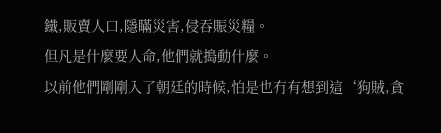鐵,販賣人口,隱瞞災害,侵吞賑災糧。
但凡是什麼要人命,他們就搗動什麼。
以前他們剛剛入了朝廷的時候,怕是也冇有想到這‘狗賊,貪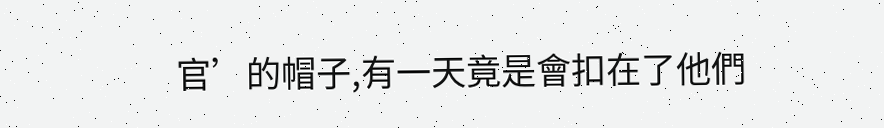官’的帽子,有一天竟是會扣在了他們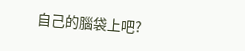自己的腦袋上吧?